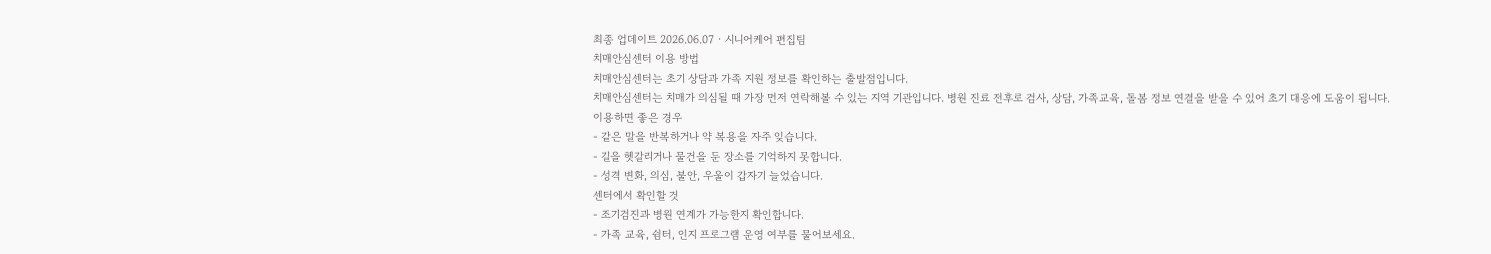최종 업데이트 2026.06.07 · 시니어케어 편집팀
치매안심센터 이용 방법
치매안심센터는 초기 상담과 가족 지원 정보를 확인하는 출발점입니다.
치매안심센터는 치매가 의심될 때 가장 먼저 연락해볼 수 있는 지역 기관입니다. 병원 진료 전후로 검사, 상담, 가족교육, 돌봄 정보 연결을 받을 수 있어 초기 대응에 도움이 됩니다.
이용하면 좋은 경우
- 같은 말을 반복하거나 약 복용을 자주 잊습니다.
- 길을 헷갈리거나 물건을 둔 장소를 기억하지 못합니다.
- 성격 변화, 의심, 불안, 우울이 갑자기 늘었습니다.
센터에서 확인할 것
- 조기검진과 병원 연계가 가능한지 확인합니다.
- 가족 교육, 쉼터, 인지 프로그램 운영 여부를 물어보세요.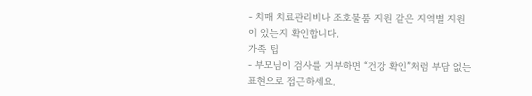- 치매 치료관리비나 조호물품 지원 같은 지역별 지원이 있는지 확인합니다.
가족 팁
- 부모님이 검사를 거부하면 “건강 확인”처럼 부담 없는 표현으로 접근하세요.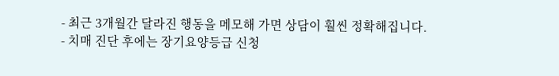- 최근 3개월간 달라진 행동을 메모해 가면 상담이 훨씬 정확해집니다.
- 치매 진단 후에는 장기요양등급 신청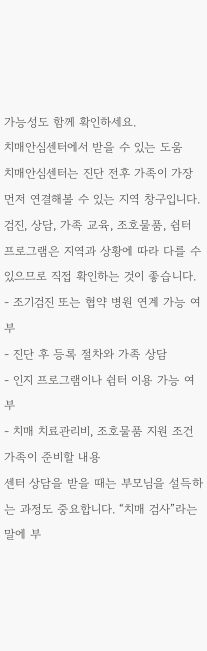가능성도 함께 확인하세요.
치매안심센터에서 받을 수 있는 도움
치매안심센터는 진단 전후 가족이 가장 먼저 연결해볼 수 있는 지역 창구입니다. 검진, 상담, 가족 교육, 조호물품, 쉼터 프로그램은 지역과 상황에 따라 다를 수 있으므로 직접 확인하는 것이 좋습니다.
- 조기검진 또는 협약 병원 연계 가능 여부
- 진단 후 등록 절차와 가족 상담
- 인지 프로그램이나 쉼터 이용 가능 여부
- 치매 치료관리비, 조호물품 지원 조건
가족이 준비할 내용
센터 상담을 받을 때는 부모님을 설득하는 과정도 중요합니다. “치매 검사”라는 말에 부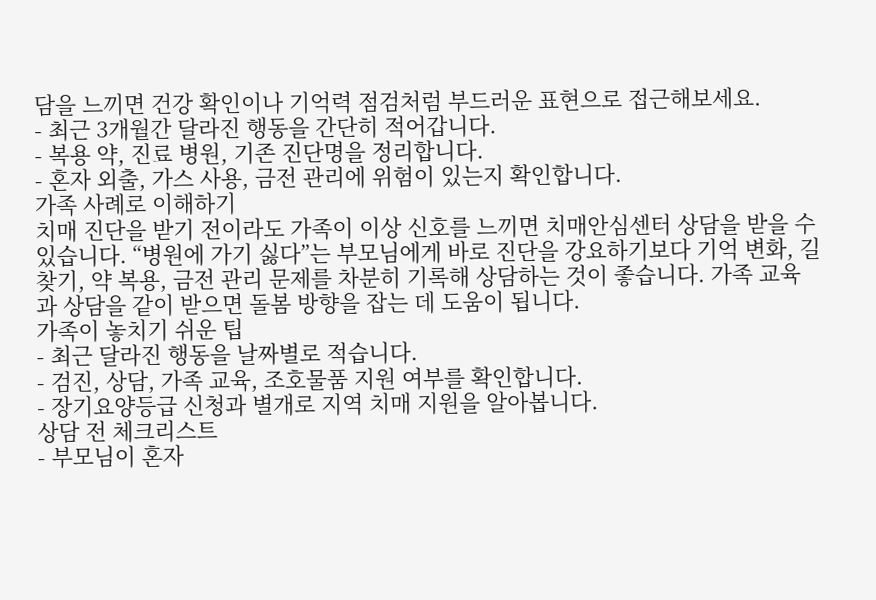담을 느끼면 건강 확인이나 기억력 점검처럼 부드러운 표현으로 접근해보세요.
- 최근 3개월간 달라진 행동을 간단히 적어갑니다.
- 복용 약, 진료 병원, 기존 진단명을 정리합니다.
- 혼자 외출, 가스 사용, 금전 관리에 위험이 있는지 확인합니다.
가족 사례로 이해하기
치매 진단을 받기 전이라도 가족이 이상 신호를 느끼면 치매안심센터 상담을 받을 수 있습니다. “병원에 가기 싫다”는 부모님에게 바로 진단을 강요하기보다 기억 변화, 길 찾기, 약 복용, 금전 관리 문제를 차분히 기록해 상담하는 것이 좋습니다. 가족 교육과 상담을 같이 받으면 돌봄 방향을 잡는 데 도움이 됩니다.
가족이 놓치기 쉬운 팁
- 최근 달라진 행동을 날짜별로 적습니다.
- 검진, 상담, 가족 교육, 조호물품 지원 여부를 확인합니다.
- 장기요양등급 신청과 별개로 지역 치매 지원을 알아봅니다.
상담 전 체크리스트
- 부모님이 혼자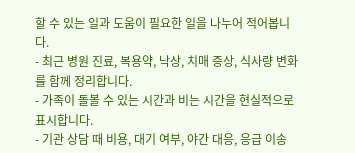할 수 있는 일과 도움이 필요한 일을 나누어 적어봅니다.
- 최근 병원 진료, 복용약, 낙상, 치매 증상, 식사량 변화를 함께 정리합니다.
- 가족이 돌볼 수 있는 시간과 비는 시간을 현실적으로 표시합니다.
- 기관 상담 때 비용, 대기 여부, 야간 대응, 응급 이송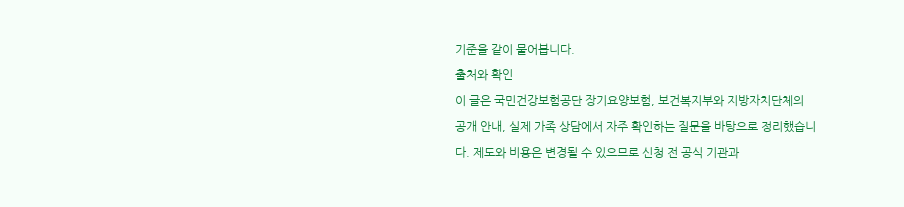기준을 같이 물어봅니다.
출처와 확인
이 글은 국민건강보험공단 장기요양보험, 보건복지부와 지방자치단체의 공개 안내, 실제 가족 상담에서 자주 확인하는 질문을 바탕으로 정리했습니다. 제도와 비용은 변경될 수 있으므로 신청 전 공식 기관과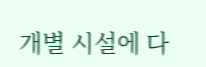개별 시설에 다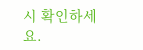시 확인하세요.